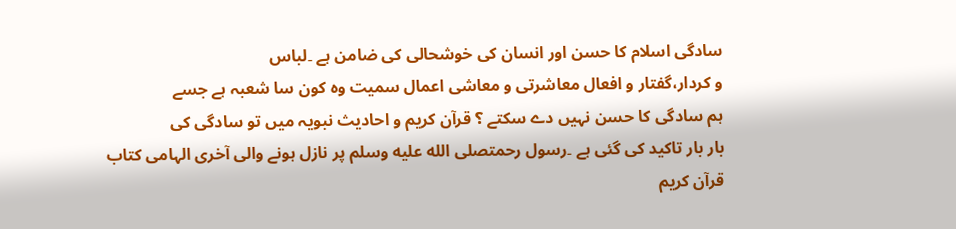سادگی اسلام کا حسن اور انسان کی خوشحالی کی ضامن ہے ۔لباس
و کردار،گفتار و افعال معاشرتی و معاشی اعمال سمیت وہ کون سا شعبہ ہے جسے
ہم سادگی کا حسن نہیں دے سکتے ؟ قرآن کریم و احادیث نبویہ میں تو سادگی کی
بار بار تاکید کی گئی ہے ۔رسول رحمتصلى الله عليه وسلم پر نازل ہونے والی آخری الہامی کتاب
قرآن کریم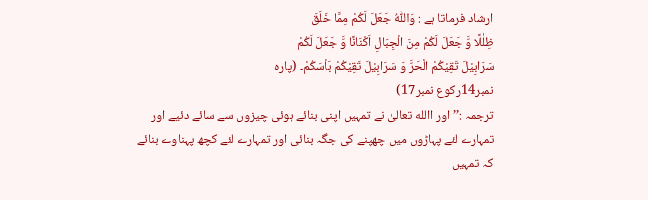ارشاد فرماتا ہے : وَاللّٰہُ جَعَلَ لَکُمْ مِمَّا خَلَقَ
ظِلٰلًا وَّ جَعَلَ لَکُمْ مِنَ الْجِبَالِ اَکْنَانًا وَّ جَعَلَ لَکُمْ
سَرَابِیْلَ تَقِیْکُمْ الْحَرَّ وَ سَرَابِیْلَ تَقِیْکُمْ بَاْسَکُمْ۔ (پارہ
نمبر14رکوع نمبر17)
ترجمہ :’’ اور االله تعالیٰ نے تمہیں اپنی بنائے ہوئی چیزوں سے سائے دئیے اور
تمہارے لئے پہاڑوں میں چھپنے کی جگہ بنائی اور تمہارے لئے کچھ پہناوے بنائے
کہ تمہیں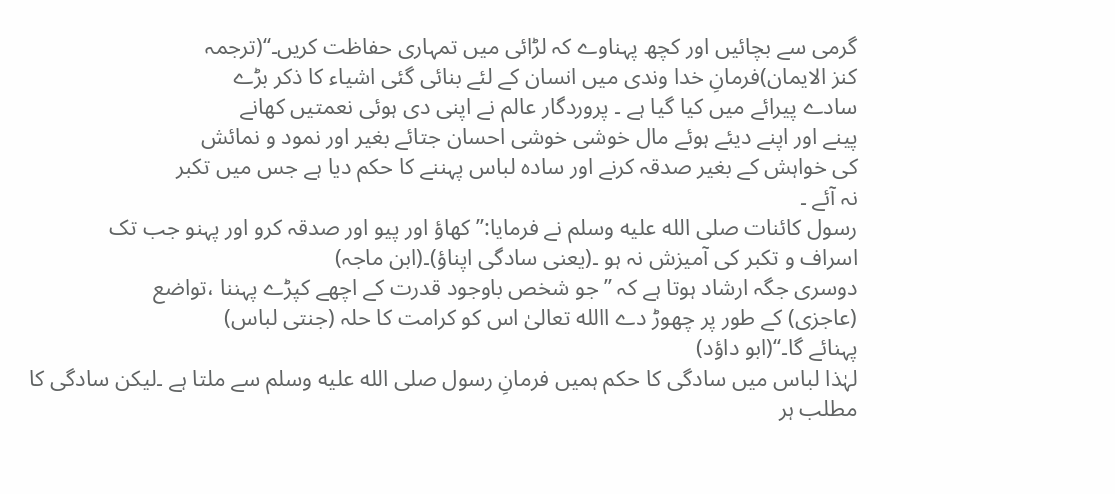گرمی سے بچائیں اور کچھ پہناوے کہ لڑائی میں تمہاری حفاظت کریں۔‘‘(ترجمہ
کنز الایمان)فرمانِ خدا وندی میں انسان کے لئے بنائی گئی اشیاء کا ذکر بڑے
سادے پیرائے میں کیا گیا ہے ۔ پروردگار عالم نے اپنی دی ہوئی نعمتیں کھانے
پینے اور اپنے دیئے ہوئے مال خوشی خوشی احسان جتائے بغیر اور نمود و نمائش
کی خواہش کے بغیر صدقہ کرنے اور سادہ لباس پہننے کا حکم دیا ہے جس میں تکبر
نہ آئے ۔
رسول کائنات صلى الله عليه وسلم نے فرمایا:’’ کھاؤ اور پیو اور صدقہ کرو اور پہنو جب تک
اسراف و تکبر کی آمیزش نہ ہو ۔(یعنی سادگی اپناؤ)۔(ابن ماجہ)
دوسری جگہ ارشاد ہوتا ہے کہ ’’جو شخص باوجود قدرت کے اچھے کپڑے پہننا ،تواضع
(عاجزی) کے طور پر چھوڑ دے االله تعالیٰ اس کو کرامت کا حلہ (جنتی لباس)
پہنائے گا۔‘‘(ابو داؤد)
لہٰذا لباس میں سادگی کا حکم ہمیں فرمانِ رسول صلى الله عليه وسلم سے ملتا ہے ۔لیکن سادگی کا
مطلب ہر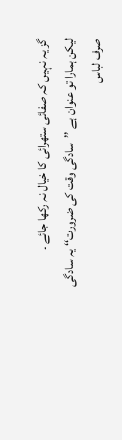گز یہ نہیں کہ صفائی ستھرائی کا خیال نہ رکھا جائے ۔
لیکن ہمارا تو عنوان ہے ’’سادگی وقت کی ضرورت‘‘ یہ سادگی صرف لباس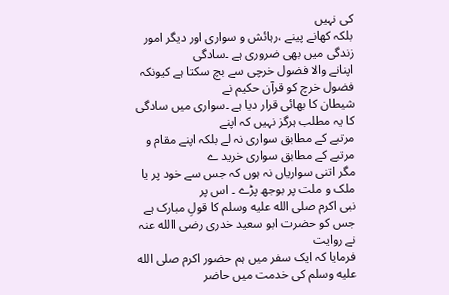کی نہیں
بلکہ کھانے پینے ،رہائش و سواری اور دیگر امور زندگی میں بھی ضروری ہے ۔سادگی
اپنانے والا فضول خرچی سے بچ سکتا ہے کیونکہ فضول خرچ کو قرآن حکیم نے
شیطان کا بھائی قرار دیا ہے ۔سواری میں سادگی کا یہ مطلب ہرگز نہیں کہ اپنے
مرتبے کے مطابق سواری نہ لے بلکہ اپنے مقام و مرتبے کے مطابق سواری خرید ے
مگر اتنی سواریاں نہ ہوں کہ جس سے خود پر یا ملک و ملت پر بوجھ پڑے ۔ اس پر
نبی اکرم صلى الله عليه وسلم کا قولِ مبارک ہے جس کو حضرت ابو سعید خدری رضی االله عنہ نے روایت
فرمایا کہ ایک سفر میں ہم حضور اکرم صلى الله عليه وسلم کی خدمت میں حاضر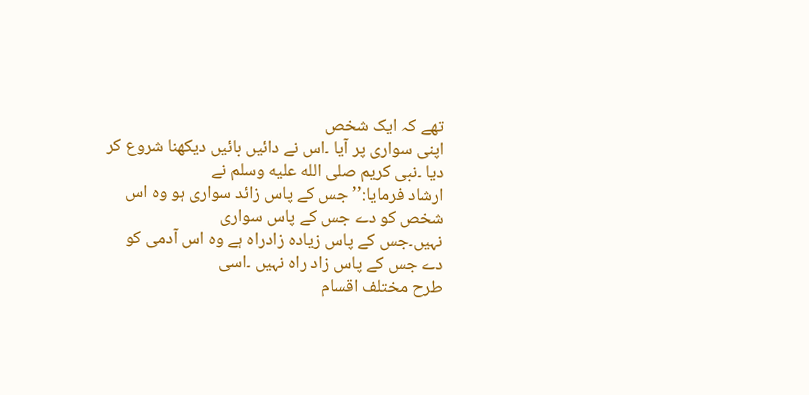تھے کہ ایک شخص
اپنی سواری پر آیا ۔اس نے دائیں بائیں دیکھنا شروع کر دیا ۔نبی کریم صلى الله عليه وسلم نے
ارشاد فرمایا:’’ جس کے پاس زائد سواری ہو وہ اس شخص کو دے جس کے پاس سواری
نہیں۔جس کے پاس زیادہ زادراہ ہے وہ اس آدمی کو دے جس کے پاس زاد راہ نہیں ۔اسی
طرح مختلف اقسام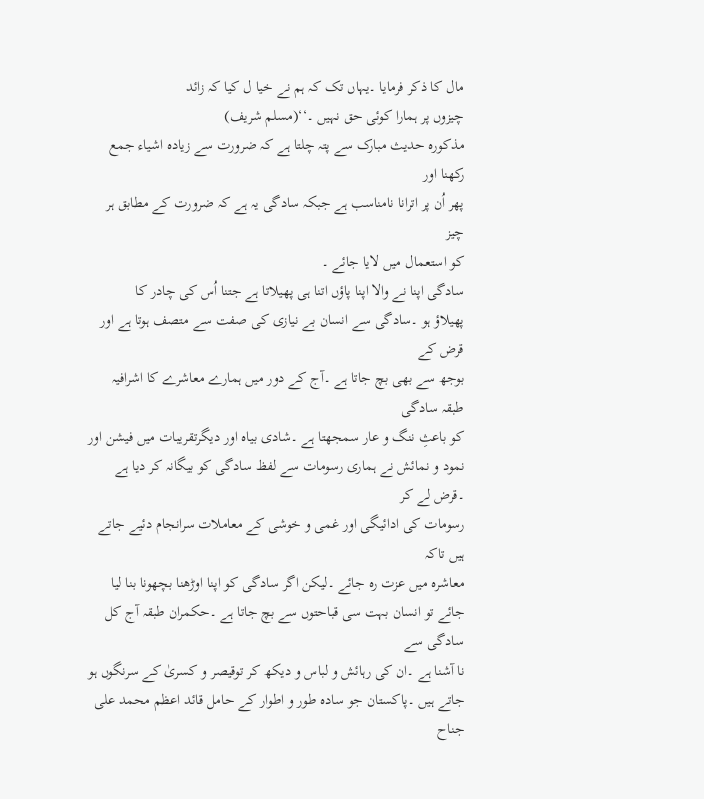مال کا ذکر فرمایا ۔یہاں تک کہ ہم نے خیا ل کیا کہ زائد
چیزوں پر ہمارا کوئی حق نہیں ۔‘‘(مسلم شریف)
مذکورہ حدیث مبارک سے پتہ چلتا ہے کہ ضرورت سے زیادہ اشیاء جمع رکھنا اور
پھر اُن پر اترانا نامناسب ہے جبکہ سادگی یہ ہے کہ ضرورت کے مطابق ہر چیز
کو استعمال میں لایا جائے ۔
سادگی اپنا نے والا اپنا پاؤں اتنا ہی پھیلاتا ہے جتنا اُس کی چادر کا
پھیلاؤ ہو ۔سادگی سے انسان بے نیازی کی صفت سے متصف ہوتا ہے اور قرض کے
بوجھ سے بھی بچ جاتا ہے ۔آج کے دور میں ہمارے معاشرے کا اشرافیہ طبقہ سادگی
کو باعثِ ننگ و عار سمجھتا ہے ۔شادی بیاہ اور دیگرتقریبات میں فیشن اور
نمود و نمائش نے ہماری رسومات سے لفظ سادگی کو بیگانہ کر دیا ہے ۔قرض لے کر
رسومات کی ادائیگی اور غمی و خوشی کے معاملات سرانجام دئیے جاتے ہیں تاکہ
معاشرہ میں عزت رہ جائے ۔لیکن اگر سادگی کو اپنا اوڑھنا بچھونا بنا لیا
جائے تو انسان بہت سی قباحتوں سے بچ جاتا ہے ۔حکمران طبقہ آج کل سادگی سے
نا آشنا ہے ۔ان کی رہائش و لباس و دیکھ کر توقیصر و کسریٰ کے سرنگوں ہو
جاتے ہیں ۔پاکستان جو سادہ طور و اطوار کے حامل قائد اعظم محمد علی جناح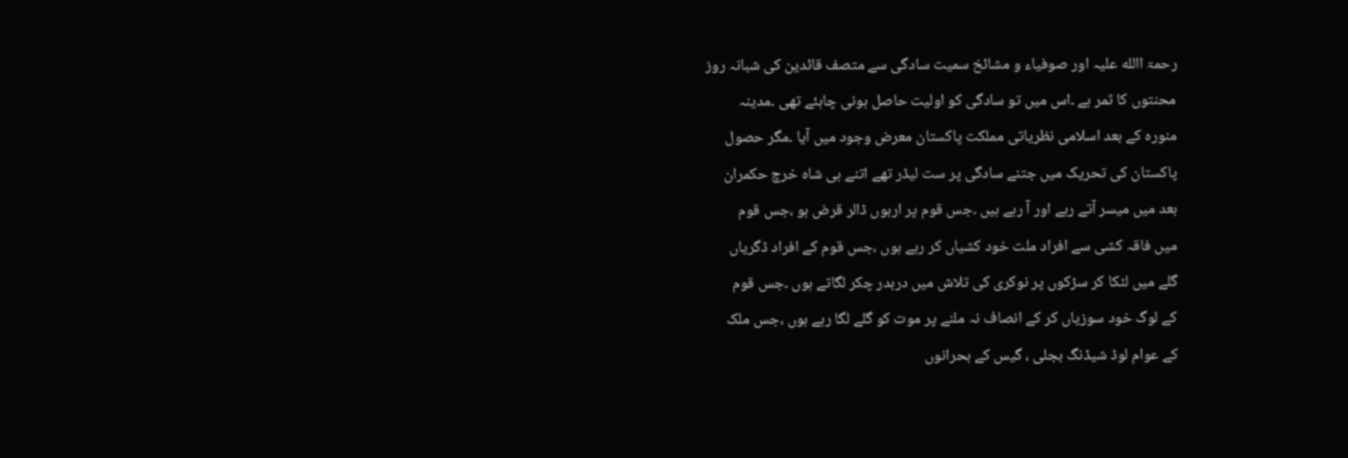رحمۃ االله علیہ اور صوفیاء و مشائخ سمیت سادگی سے متصف قائدین کی شبانہ روز
محنتوں کا ثمر ہے ۔اس میں تو سادگی کو اولیت حاصل ہونی چاہئے تھی ۔مدینہ
منورہ کے بعد اسلامی نظریاتی مملکت پاکستان معرض وجود میں آیا ۔مگر حصول
پاکستان کی تحریک میں جتنے سادگی پر ست لیڈر تھے اتنے ہی شاہ خرچ حکمران
بعد میں میسر آتے رہے اور آ رہے ہیں ۔جس قوم پر اربوں ڈالر قرض ہو ،جس قوم
میں فاقہ کشی سے افراد ملت خود کشیاں کر رہے ہوں ،جس قوم کے افراد ڈگریاں
گلے میں لٹکا کر سڑکوں پر نوکری کی تلاش میں دربدر چکر لگاتے ہوں ۔جس قوم
کے لوگ خود سوزیاں کر کے انصاف نہ ملنے پر موت کو گلے لگا رہے ہوں ،جس ملک
کے عوام لوڈ شیڈنگ بجلی ، گیس کے بحرانوں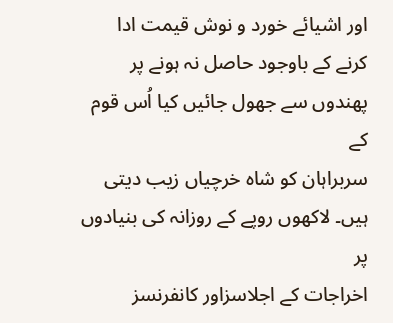اور اشیائے خورد و نوش قیمت ادا
کرنے کے باوجود حاصل نہ ہونے پر پھندوں سے جھول جائیں کیا اُس قوم کے
سربراہان کو شاہ خرچیاں زیب دیتی ہیں۔ لاکھوں روپے کے روزانہ کی بنیادوں پر
اخراجات کے اجلاسزاور کانفرنسز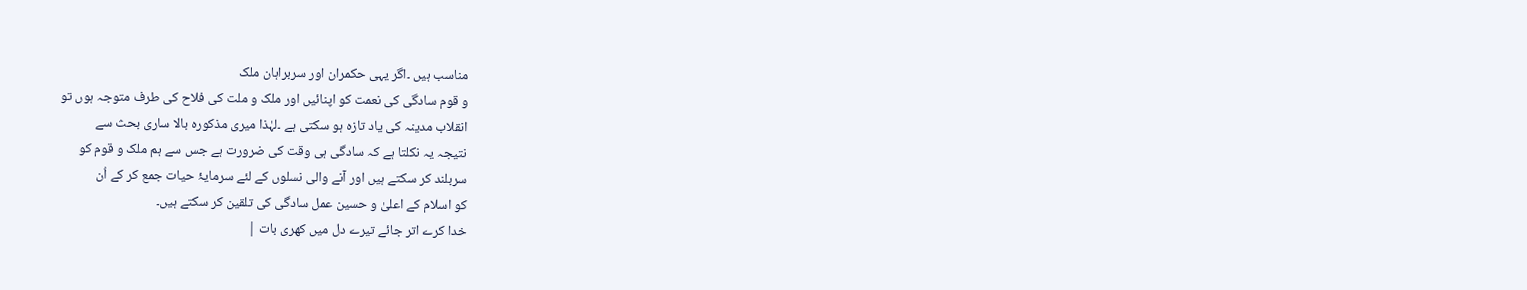مناسب ہیں ۔اگر یہی حکمران اور سربراہان ملک
و قوم سادگی کی نعمت کو اپنائیں اور ملک و ملت کی فلاح کی طرف متوجہ ہوں تو
انقلاب مدینہ کی یاد تازہ ہو سکتی ہے ۔لہٰذا میری مذکورہ بالا ساری بحث سے
نتیجہ یہ نکلتا ہے کہ سادگی ہی وقت کی ضرورت ہے جس سے ہم ملک و قوم کو
سربلند کر سکتے ہیں اور آنے والی نسلوں کے لئے سرمایۂ حیات جمع کر کے اُن
کو اسلام کے اعلیٰ و حسین عمل سادگی کی تلقین کر سکتے ہیں۔
خدا کرے اتر جائے تیرے دل میں کھری بات |